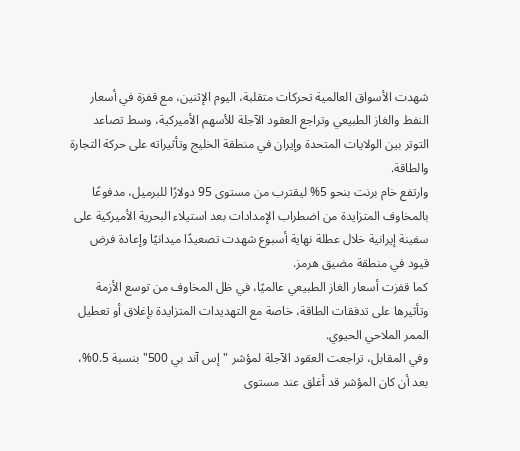شهدت الأسواق العالمية تحركات متقلبة، اليوم الإثنين، مع قفزة في أسعار النفط والغاز الطبيعي وتراجع العقود الآجلة للأسهم الأميركية، وسط تصاعد التوتر بين الولايات المتحدة وإيران في منطقة الخليج وتأثيراته على حركة التجارة والطاقة.
وارتفع خام برنت بنحو 5% ليقترب من مستوى 95 دولارًا للبرميل، مدفوعًا بالمخاوف المتزايدة من اضطراب الإمدادات بعد استيلاء البحرية الأميركية على سفينة إيرانية خلال عطلة نهاية أسبوع شهدت تصعيدًا ميدانيًا وإعادة فرض قيود في منطقة مضيق هرمز.
كما قفزت أسعار الغاز الطبيعي عالميًا، في ظل المخاوف من توسع الأزمة وتأثيرها على تدفقات الطاقة، خاصة مع التهديدات المتزايدة بإغلاق أو تعطيل الممر الملاحي الحيوي.
وفي المقابل، تراجعت العقود الآجلة لمؤشر "إس آند بي 500" بنسبة 0.5%، بعد أن كان المؤشر قد أغلق عند مستوى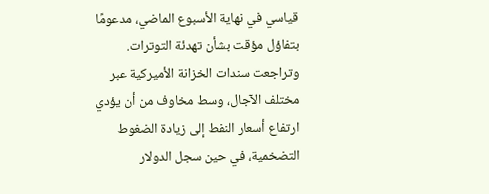قياسي في نهاية الأسبوع الماضي، مدعومًا بتفاؤل مؤقت بشأن تهدئة التوترات.
وتراجعت سندات الخزانة الأميركية عبر مختلف الآجال، وسط مخاوف من أن يؤدي ارتفاع أسعار النفط إلى زيادة الضغوط التضخمية، في حين سجل الدولار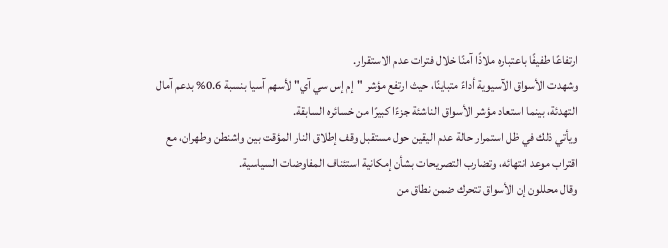ارتفاعًا طفيفًا باعتباره ملاذًا آمنًا خلال فترات عدم الاستقرار.
وشهدت الأسواق الآسيوية أداءً متباينًا، حيث ارتفع مؤشر "إم إس سي آي" لأسهم آسيا بنسبة 0.6% بدعم آمال التهدئة، بينما استعاد مؤشر الأسواق الناشئة جزءًا كبيرًا من خسائره السابقة.
ويأتي ذلك في ظل استمرار حالة عدم اليقين حول مستقبل وقف إطلاق النار المؤقت بين واشنطن وطهران، مع اقتراب موعد انتهائه، وتضارب التصريحات بشأن إمكانية استئناف المفاوضات السياسية.
وقال محللون إن الأسواق تتحرك ضمن نطاق من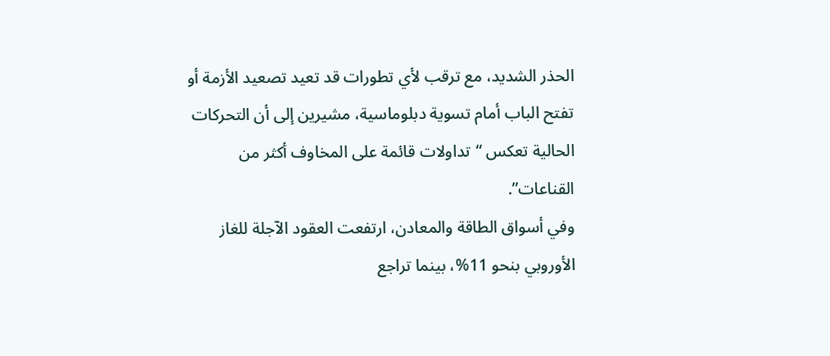الحذر الشديد، مع ترقب لأي تطورات قد تعيد تصعيد الأزمة أو تفتح الباب أمام تسوية دبلوماسية، مشيرين إلى أن التحركات الحالية تعكس “تداولات قائمة على المخاوف أكثر من القناعات”.
وفي أسواق الطاقة والمعادن، ارتفعت العقود الآجلة للغاز الأوروبي بنحو 11%، بينما تراجع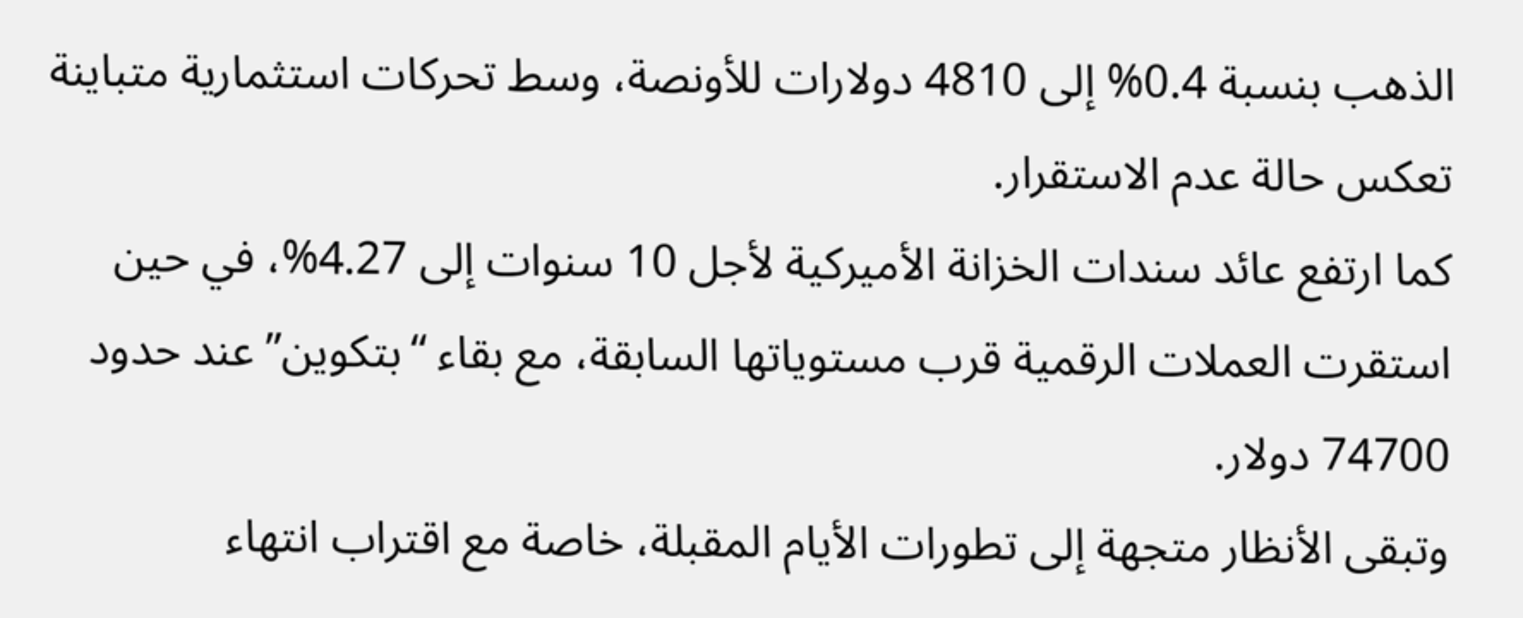الذهب بنسبة 0.4% إلى 4810 دولارات للأونصة، وسط تحركات استثمارية متباينة تعكس حالة عدم الاستقرار.
كما ارتفع عائد سندات الخزانة الأميركية لأجل 10 سنوات إلى 4.27%، في حين استقرت العملات الرقمية قرب مستوياتها السابقة، مع بقاء “بتكوين” عند حدود 74700 دولار.
وتبقى الأنظار متجهة إلى تطورات الأيام المقبلة، خاصة مع اقتراب انتهاء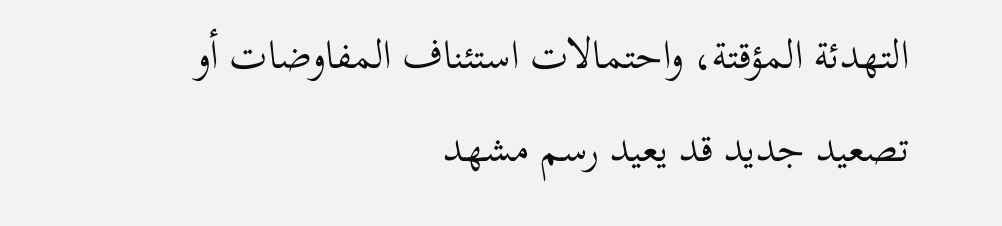التهدئة المؤقتة، واحتمالات استئناف المفاوضات أو تصعيد جديد قد يعيد رسم مشهد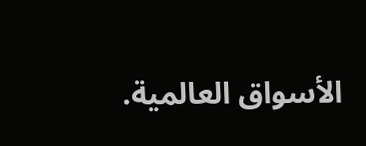الأسواق العالمية.